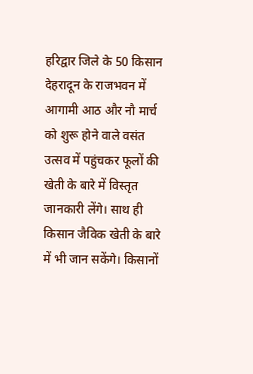हरिद्वार जिले के 50 किसान देहरादून के राजभवन में आगामी आठ और नौ मार्च को शुरू होने वाले वसंत उत्सव में पहुंचकर फूलों की खेती के बारे में विस्तृत जानकारी लेंगे। साथ ही किसान जैविक खेती के बारे में भी जान सकेंगे। किसानों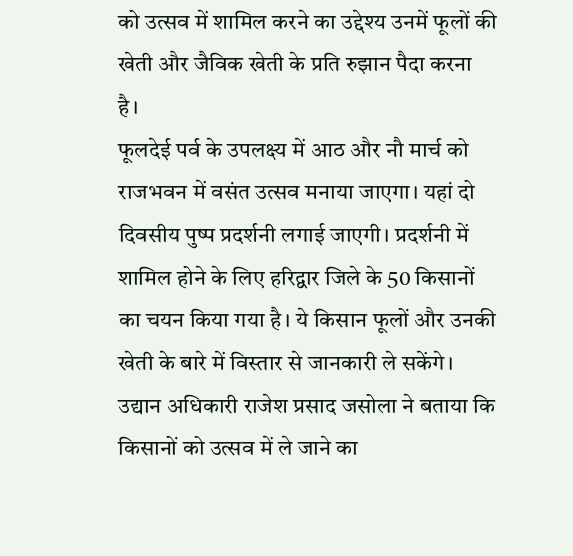को उत्सव में शामिल करने का उद्देश्य उनमें फूलों की खेती और जैविक खेती के प्रति रुझान पैदा करना है।
फूलदेई पर्व के उपलक्ष्य में आठ और नौ मार्च को राजभवन में वसंत उत्सव मनाया जाएगा। यहां दो दिवसीय पुष्प प्रदर्शनी लगाई जाएगी। प्रदर्शनी में शामिल होने के लिए हरिद्वार जिले के 50 किसानों का चयन किया गया है। ये किसान फूलों और उनकी खेती के बारे में विस्तार से जानकारी ले सकेंगे। उद्यान अधिकारी राजेश प्रसाद जसोला ने बताया कि किसानों को उत्सव में ले जाने का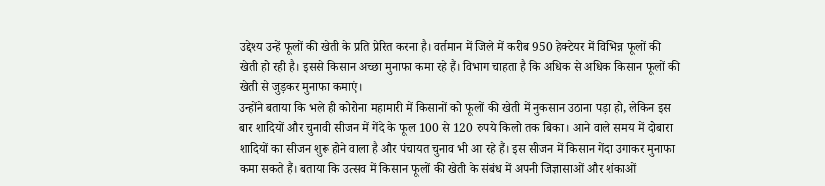उद्देश्य उन्हें फूलों की खेती के प्रति प्रेरित करना है। वर्तमान में जिले में करीब 950 हेक्टेयर में विभिन्न फूलों की खेती हो रही है। इससे किसान अच्छा मुनाफा कमा रहे हैं। विभाग चाहता है कि अधिक से अधिक किसान फूलों की खेती से जुड़कर मुनाफा कमाएं।
उन्होंने बताया कि भले ही कोरोना महामारी में किसानों को फूलों की खेती में नुकसान उठाना पड़ा हो, लेकिन इस बार शादियों और चुनावी सीजन में गेंदे के फूल 100 से 120 रुपये किलो तक बिका। आने वाले समय में दोबारा शादियों का सीजन शुरू होने वाला है और पंचायत चुनाव भी आ रहे हैं। इस सीजन में किसान गेंदा उगाकर मुनाफा कमा सकते हैं। बताया कि उत्सव में किसान फूलों की खेती के संबंध में अपनी जिज्ञासाओं और शंकाओं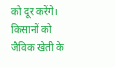को दूर करेंगे। किसानों को जैविक खेती के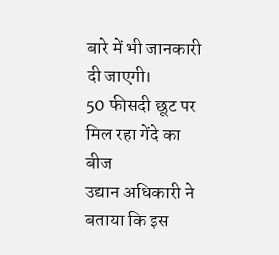बारे में भी जानकारी दी जाएगी।
50 फीसदी छूट पर मिल रहा गेंदे का बीज
उद्यान अधिकारी ने बताया कि इस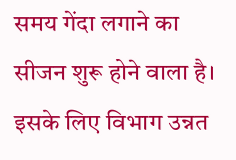समय गेंदा लगाने का सीजन शुरू होने वाला है। इसके लिए विभाग उन्नत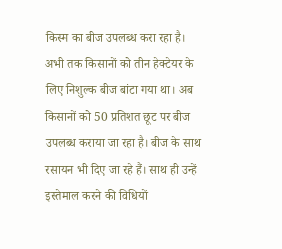किस्म का बीज उपलब्ध करा रहा है। अभी तक किसानों को तीन हेक्टेयर के लिए निशुल्क बीज बांटा गया था। अब किसानों को 50 प्रतिशत छूट पर बीज उपलब्ध कराया जा रहा है। बीज के साथ रसायन भी दिए जा रहे हैं। साथ ही उन्हें इस्तेमाल करने की विधियों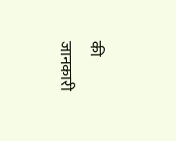की जानकारी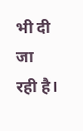भी दी जा रही है।